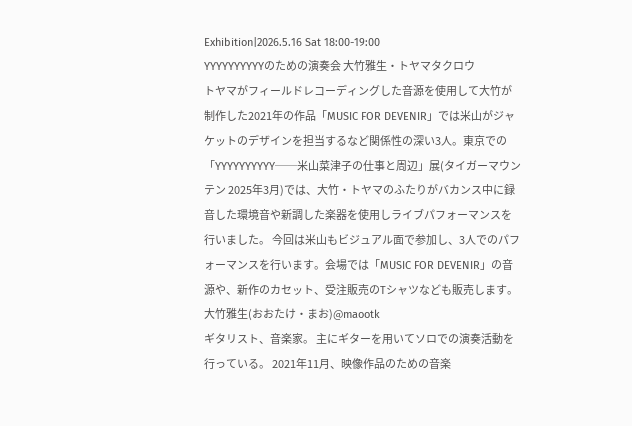Exhibition|2026.5.16 Sat 18:00-19:00
YYYYYYYYYYのための演奏会 大竹雅生・トヤマタクロウ
トヤマがフィールドレコーディングした音源を使用して大竹が制作した2021年の作品「MUSIC FOR DEVENIR」では米山がジャケットのデザインを担当するなど関係性の深い3人。東京での「YYYYYYYYYY──米山菜津子の仕事と周辺」展(タイガーマウンテン 2025年3月)では、大竹・トヤマのふたりがバカンス中に録音した環境音や新調した楽器を使用しライブパフォーマンスを行いました。 今回は米山もビジュアル面で参加し、3人でのパフォーマンスを行います。会場では「MUSIC FOR DEVENIR」の音源や、新作のカセット、受注販売のTシャツなども販売します。
大竹雅生(おおたけ・まお)@maootk
ギタリスト、音楽家。 主にギターを用いてソロでの演奏活動を行っている。 2021年11月、映像作品のための音楽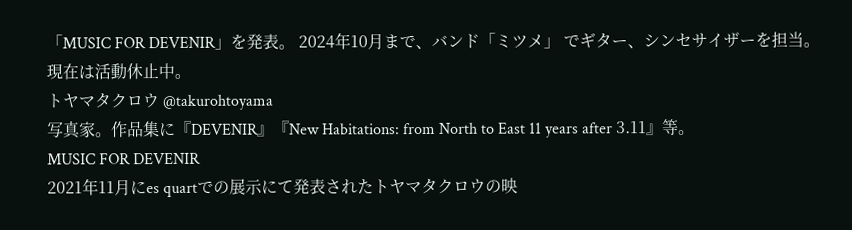「MUSIC FOR DEVENIR」を発表。 2024年10月まで、バンド「ミツメ」 でギター、シンセサイザーを担当。現在は活動休止中。
トヤマタクロウ @takurohtoyama
写真家。作品集に『DEVENIR』『New Habitations: from North to East 11 years after 3.11』等。
MUSIC FOR DEVENIR
2021年11月にes quartでの展示にて発表されたトヤマタクロウの映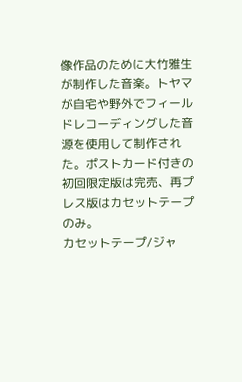像作品のために大竹雅生が制作した音楽。トヤマが自宅や野外でフィールドレコーディングした音源を使用して制作された。ポストカード付きの初回限定版は完売、再プレス版はカセットテープのみ。
カセットテープ/ジャ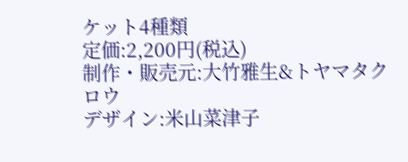ケット4種類
定価:2,200円(税込)
制作・販売元:大竹雅生&トヤマタクロウ
デザイン:米山菜津子